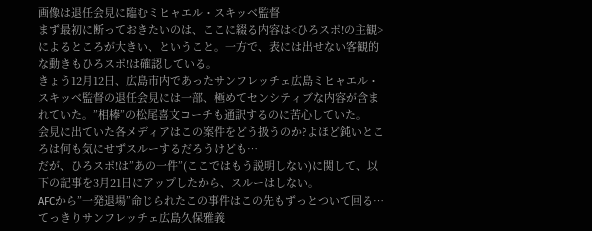画像は退任会見に臨むミヒャエル・スキッベ監督
まず最初に断っておきたいのは、ここに綴る内容は<ひろスポ!の主観>によるところが大きい、ということ。一方で、表には出せない客観的な動きもひろスポ!は確認している。
きょう12月12日、広島市内であったサンフレッチェ広島ミヒャエル・スキッベ監督の退任会見には一部、極めてセンシティブな内容が含まれていた。”相棒”の松尾喜文コーチも通訳するのに苦心していた。
会見に出ていた各メディアはこの案件をどう扱うのか?よほど鈍いところは何も気にせずスルーするだろうけども…
だが、ひろスポ!は”あの一件”(ここではもう説明しない)に関して、以下の記事を3月21日にアップしたから、スルーはしない。
AFCから”一発退場”命じられたこの事件はこの先もずっとついて回る…てっきりサンフレッチェ広島久保雅義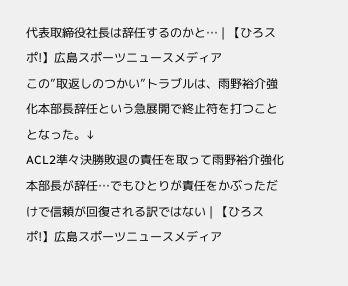代表取締役社長は辞任するのかと… | 【ひろスポ!】広島スポーツニュースメディア
この”取返しのつかい”トラブルは、雨野裕介強化本部長辞任という急展開で終止符を打つこととなった。↓
ACL2準々決勝敗退の責任を取って雨野裕介強化本部長が辞任…でもひとりが責任をかぶっただけで信頼が回復される訳ではない | 【ひろスポ!】広島スポーツニュースメディア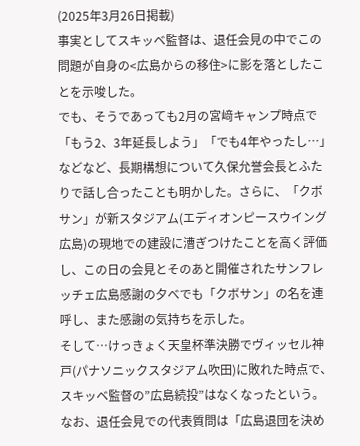(2025年3月26日掲載)
事実としてスキッベ監督は、退任会見の中でこの問題が自身の<広島からの移住>に影を落としたことを示唆した。
でも、そうであっても2月の宮﨑キャンプ時点で「もう2、3年延長しよう」「でも4年やったし…」などなど、長期構想について久保允誉会長とふたりで話し合ったことも明かした。さらに、「クボサン」が新スタジアム(エディオンピースウイング広島)の現地での建設に漕ぎつけたことを高く評価し、この日の会見とそのあと開催されたサンフレッチェ広島感謝の夕べでも「クボサン」の名を連呼し、また感謝の気持ちを示した。
そして…けっきょく天皇杯準決勝でヴィッセル神戸(パナソニックスタジアム吹田)に敗れた時点で、スキッベ監督の”広島続投”はなくなったという。
なお、退任会見での代表質問は「広島退団を決め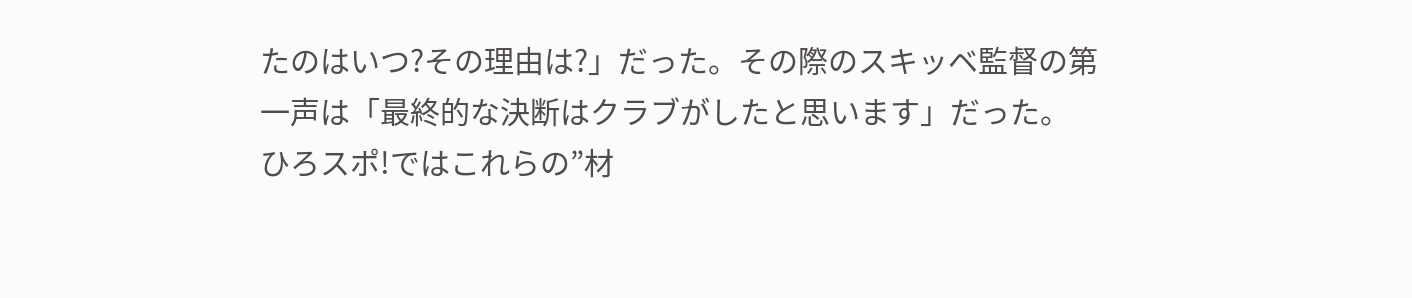たのはいつ?その理由は?」だった。その際のスキッベ監督の第一声は「最終的な決断はクラブがしたと思います」だった。
ひろスポ!ではこれらの”材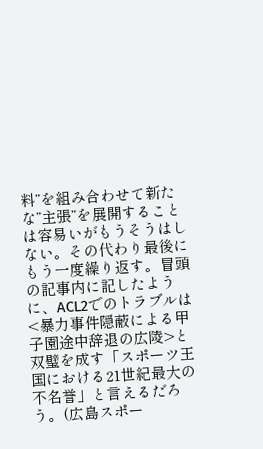料”を組み合わせて新たな”主張”を展開することは容易いがもうそうはしない。その代わり最後にもう一度繰り返す。冒頭の記事内に記したように、ACL2でのトラブルは<暴力事件隠蔽による甲子園途中辞退の広陵>と双璧を成す「スポーツ王国における21世紀最大の不名誉」と言えるだろう。(広島スポー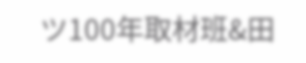ツ100年取材班&田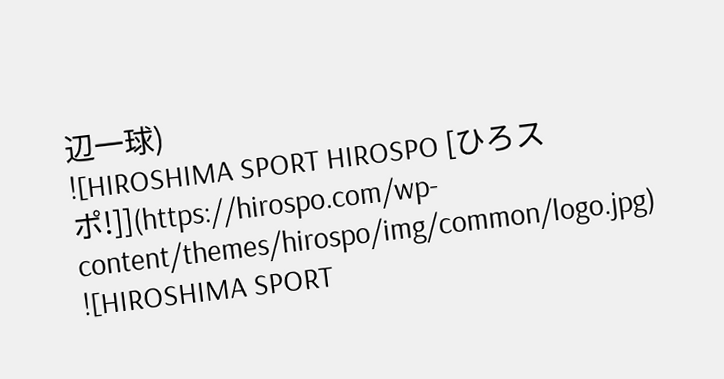辺一球)
![HIROSHIMA SPORT HIROSPO [ひろスポ!]](https://hirospo.com/wp-content/themes/hirospo/img/common/logo.jpg)
![HIROSHIMA SPORT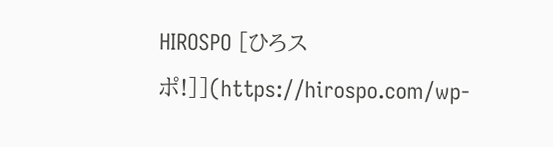HIROSPO [ひろスポ!]](https://hirospo.com/wp-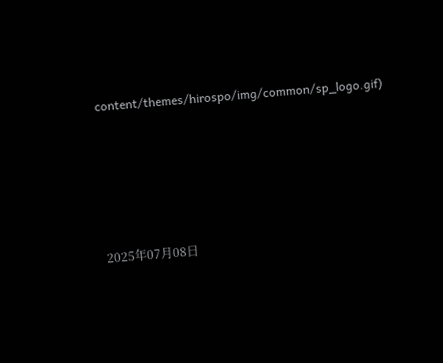content/themes/hirospo/img/common/sp_logo.gif)





2025年07月08日